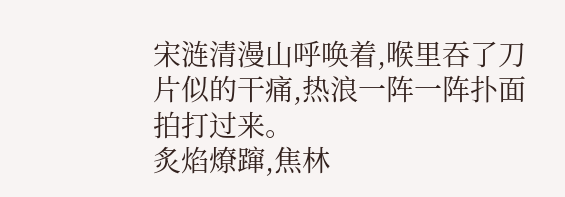宋涟清漫山呼唤着,喉里吞了刀片似的干痛,热浪一阵一阵扑面拍打过来。
炙焰燎蹿,焦林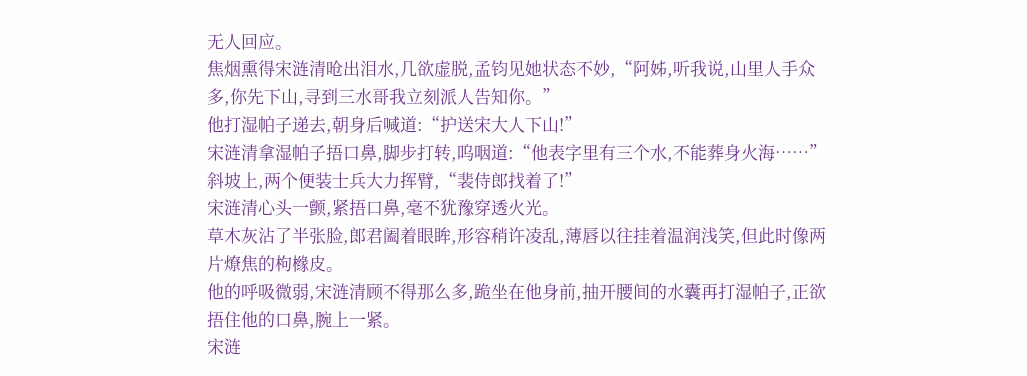无人回应。
焦烟熏得宋涟清呛出泪水,几欲虚脱,孟钧见她状态不妙,“阿姊,听我说,山里人手众多,你先下山,寻到三水哥我立刻派人告知你。”
他打湿帕子递去,朝身后喊道:“护送宋大人下山!”
宋涟清拿湿帕子捂口鼻,脚步打转,呜咽道:“他表字里有三个水,不能葬身火海……”
斜坡上,两个便装士兵大力挥臂,“裴侍郎找着了!”
宋涟清心头一颤,紧捂口鼻,毫不犹豫穿透火光。
草木灰沾了半张脸,郎君阖着眼眸,形容稍许凌乱,薄唇以往挂着温润浅笑,但此时像两片燎焦的枸橼皮。
他的呼吸微弱,宋涟清顾不得那么多,跪坐在他身前,抽开腰间的水囊再打湿帕子,正欲捂住他的口鼻,腕上一紧。
宋涟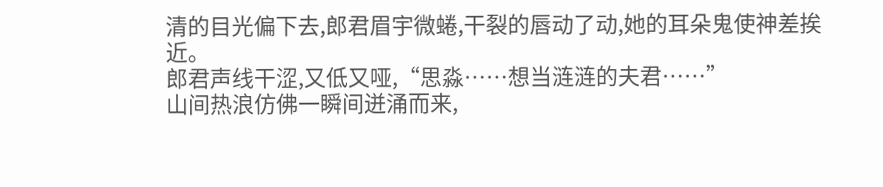清的目光偏下去,郎君眉宇微蜷,干裂的唇动了动,她的耳朵鬼使神差挨近。
郎君声线干涩,又低又哑,“思淼……想当涟涟的夫君……”
山间热浪仿佛一瞬间迸涌而来,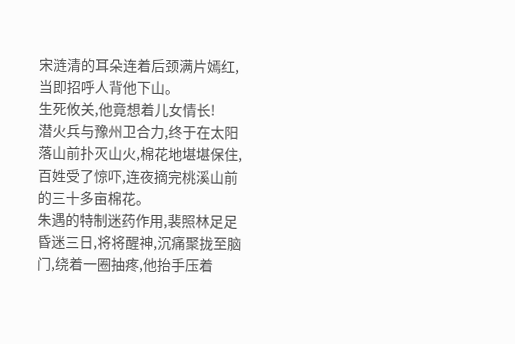宋涟清的耳朵连着后颈满片嫣红,当即招呼人背他下山。
生死攸关,他竟想着儿女情长!
潜火兵与豫州卫合力,终于在太阳落山前扑灭山火,棉花地堪堪保住,百姓受了惊吓,连夜摘完桃溪山前的三十多亩棉花。
朱遇的特制迷药作用,裴照林足足昏迷三日,将将醒神,沉痛聚拢至脑门,绕着一圈抽疼,他抬手压着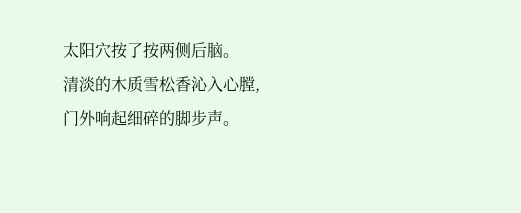太阳穴按了按两侧后脑。
清淡的木质雪松香沁入心膛,门外响起细碎的脚步声。